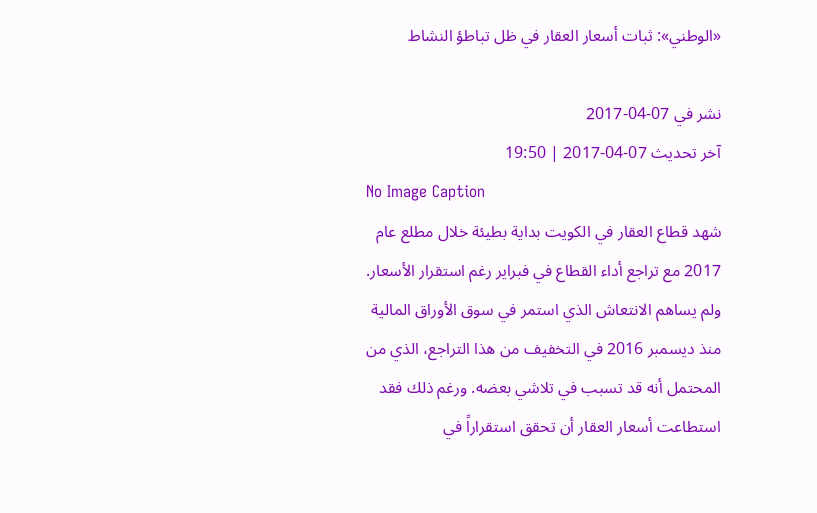«الوطني»: ثبات أسعار العقار في ظل تباطؤ النشاط

نشر في 07-04-2017
آخر تحديث 07-04-2017 | 19:50
No Image Caption
شهد قطاع العقار في الكويت بداية بطيئة خلال مطلع عام 2017 مع تراجع أداء القطاع في فبراير رغم استقرار الأسعار. ولم يساهم الانتعاش الذي استمر في سوق الأوراق المالية منذ ديسمبر 2016 في التخفيف من هذا التراجع، الذي من المحتمل أنه قد تسبب في تلاشي بعضه. ورغم ذلك فقد استطاعت أسعار العقار أن تحقق استقراراً في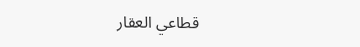قطاعي العقار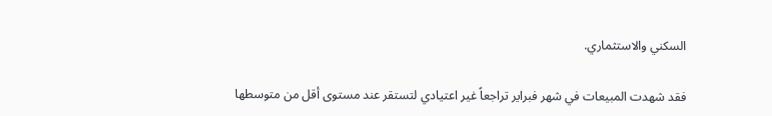السكني والاستثماري.

فقد شهدت المبيعات في شهر فبراير تراجعاً غير اعتيادي لتستقر عند مستوى أقل من متوسطها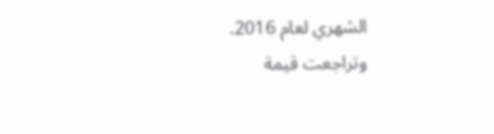الشهري لعام 2016. وتراجعت قيمة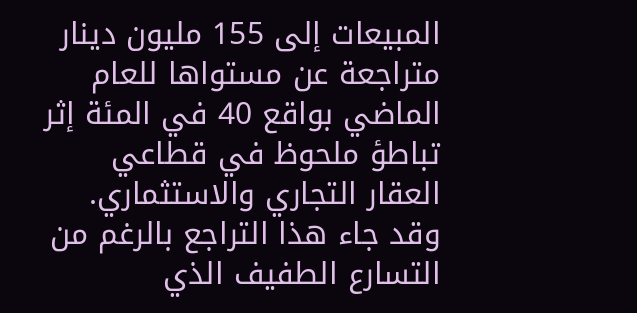المبيعات إلى 155 مليون دينار متراجعة عن مستواها للعام الماضي بواقع 40 في المئة إثر تباطؤ ملحوظ في قطاعي العقار التجاري والاستثماري. وقد جاء هذا التراجع بالرغم من التسارع الطفيف الذي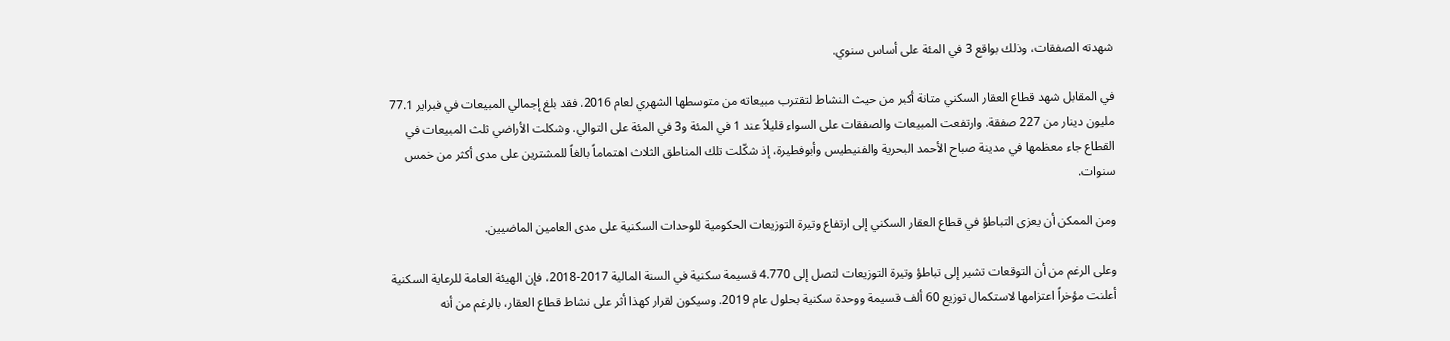شهدته الصفقات، وذلك بواقع 3 في المئة على أساس سنوي.

في المقابل شهد قطاع العقار السكني متانة أكبر من حيث النشاط لتقترب مبيعاته من متوسطها الشهري لعام 2016. فقد بلغ إجمالي المبيعات في فبراير 77.1 مليون دينار من 227 صفقة. وارتفعت المبيعات والصفقات على السواء قليلاً عند 1 في المئة و3 في المئة على التوالي. وشكلت الأراضي ثلث المبيعات في القطاع جاء معظمها في مدينة صباح الأحمد البحرية والفنيطيس وأبوفطيرة، إذ شكّلت تلك المناطق الثلاث اهتماماً بالغاً للمشترين على مدى أكثر من خمس سنوات.

ومن الممكن أن يعزى التباطؤ في قطاع العقار السكني إلى ارتفاع وتيرة التوزيعات الحكومية للوحدات السكنية على مدى العامين الماضيين.

وعلى الرغم من أن التوقعات تشير إلى تباطؤ وتيرة التوزيعات لتصل إلى 4.770 قسيمة سكنية في السنة المالية 2017-2018، فإن الهيئة العامة للرعاية السكنية أعلنت مؤخراً اعتزامها لاستكمال توزيع 60 ألف قسيمة ووحدة سكنية بحلول عام 2019. وسيكون لقرار كهذا أثر على نشاط قطاع العقار، بالرغم من أنه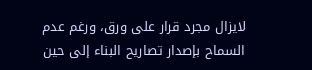لايزال مجرد قرار على ورق، ورغم عدم السماح بإصدار تصاريح البناء إلى حين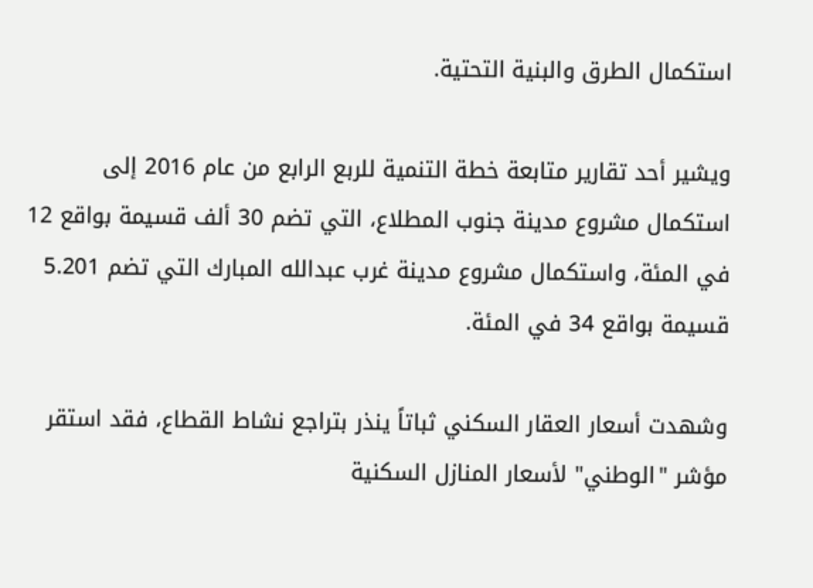استكمال الطرق والبنية التحتية.

ويشير أحد تقارير متابعة خطة التنمية للربع الرابع من عام 2016 إلى استكمال مشروع مدينة جنوب المطلاع، التي تضم 30 ألف قسيمة بواقع 12 في المئة، واستكمال مشروع مدينة غرب عبدالله المبارك التي تضم 5.201 قسيمة بواقع 34 في المئة.

وشهدت أسعار العقار السكني ثباتاً ينذر بتراجع نشاط القطاع، فقد استقر مؤشر "الوطني" لأسعار المنازل السكنية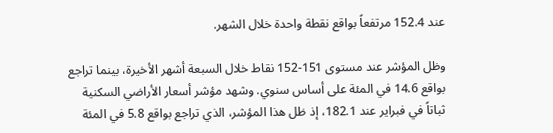عند 152.4 مرتفعاً بواقع نقطة واحدة خلال الشهر.

وظل المؤشر عند مستوى 151-152 نقاط خلال السبعة أشهر الأخيرة، بينما تراجع بواقع 14.6 في المئة على أساس سنوي. وشهد مؤشر أسعار الأراضي السكنية ثباتاً في فبراير عند 182.1، إذ ظل هذا المؤشر، الذي تراجع بواقع 5.8 في المئة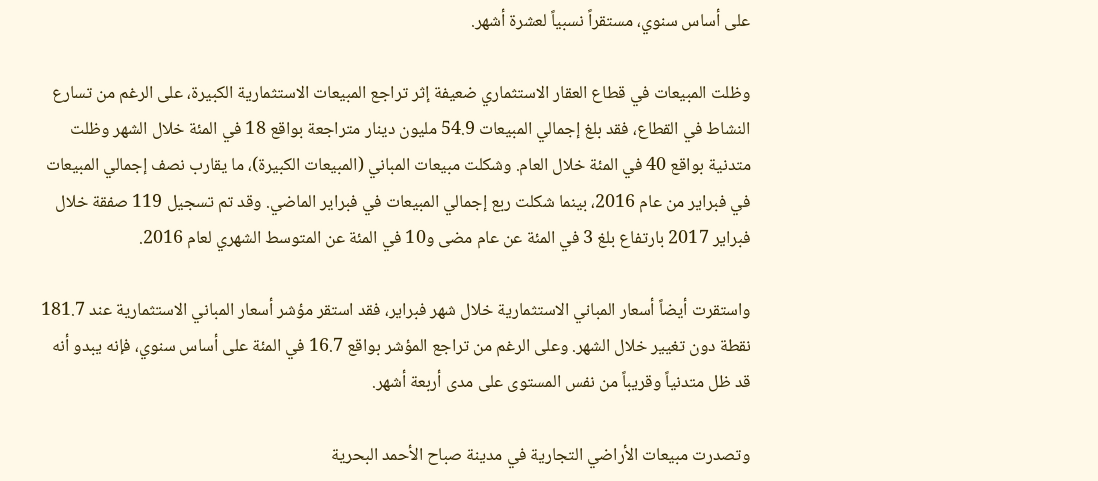على أساس سنوي، مستقراً نسبياً لعشرة أشهر.

وظلت المبيعات في قطاع العقار الاستثماري ضعيفة إثر تراجع المبيعات الاستثمارية الكبيرة، على الرغم من تسارع النشاط في القطاع، فقد بلغ إجمالي المبيعات 54.9 مليون دينار متراجعة بواقع 18 في المئة خلال الشهر وظلت متدنية بواقع 40 في المئة خلال العام. وشكلت مبيعات المباني (المبيعات الكبيرة)، ما يقارب نصف إجمالي المبيعات في فبراير من عام 2016، بينما شكلت ربع إجمالي المبيعات في فبراير الماضي. وقد تم تسجيل 119 صفقة خلال فبراير 2017 بارتفاع بلغ 3 في المئة عن عام مضى و10 في المئة عن المتوسط الشهري لعام 2016.

واستقرت أيضاً أسعار المباني الاستثمارية خلال شهر فبراير، فقد استقر مؤشر أسعار المباني الاستثمارية عند 181.7 نقطة دون تغيير خلال الشهر. وعلى الرغم من تراجع المؤشر بواقع 16.7 في المئة على أساس سنوي، فإنه يبدو أنه قد ظل متدنياً وقريباً من نفس المستوى على مدى أربعة أشهر.

وتصدرت مبيعات الأراضي التجارية في مدينة صباح الأحمد البحرية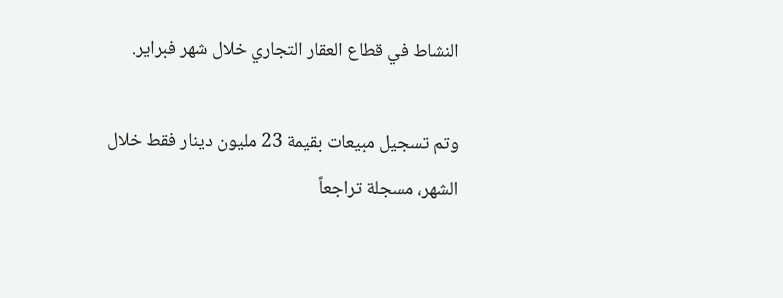النشاط في قطاع العقار التجاري خلال شهر فبراير.

وتم تسجيل مبيعات بقيمة 23 مليون دينار فقط خلال الشهر، مسجلة تراجعاً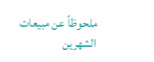ملحوظاً عن مبيعات الشهرين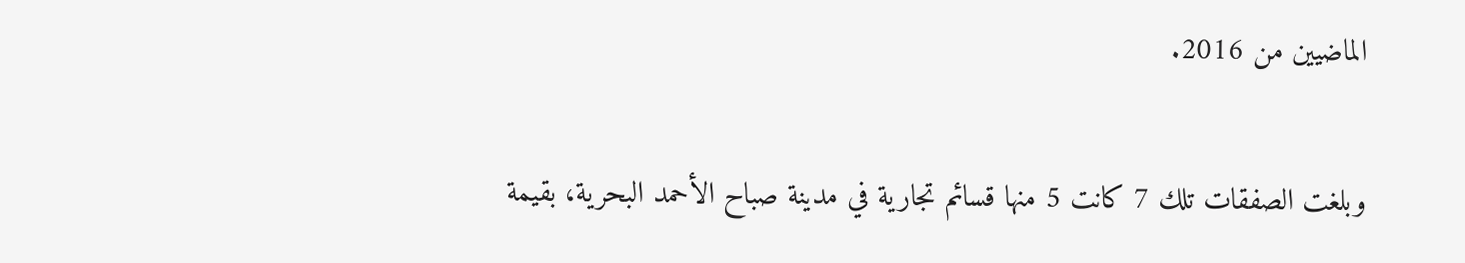الماضيين من 2016.

وبلغت الصفقات تلك 7 كانت 5 منها قسائم تجارية في مدينة صباح الأحمد البحرية، بقيمة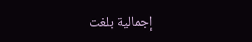إجمالية بلغت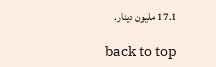17.1 مليون دينار.

back to top